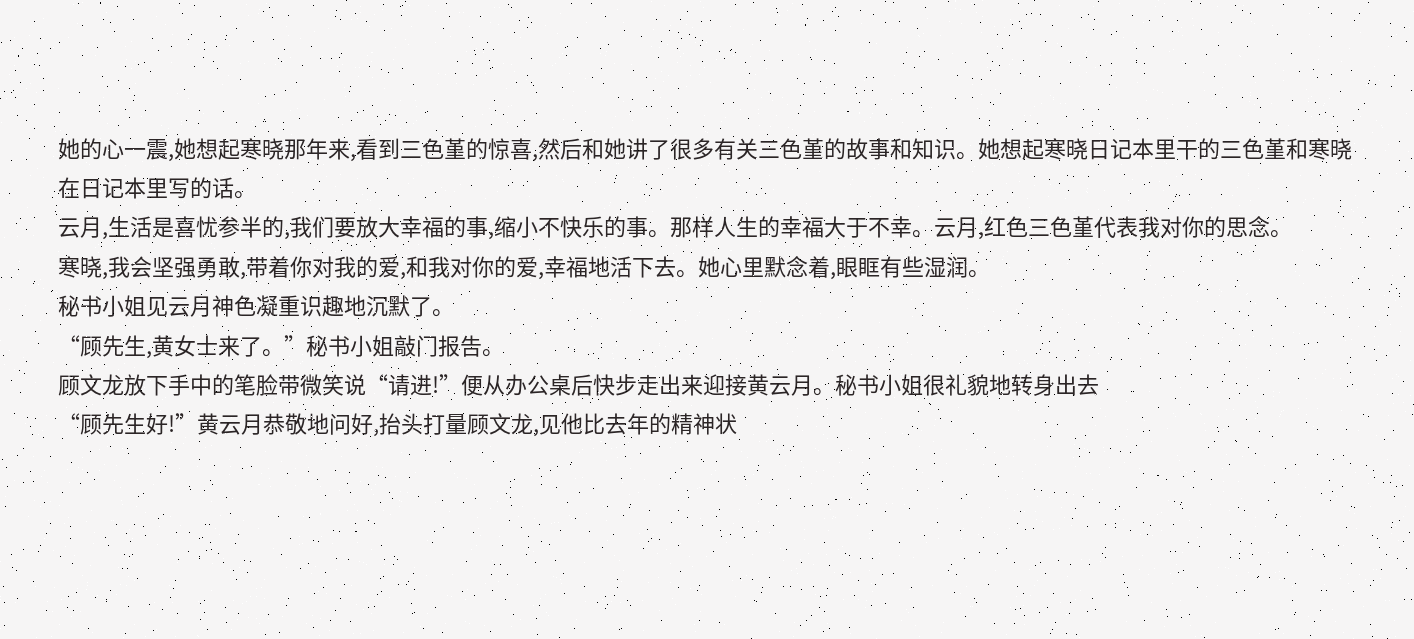她的心一震,她想起寒晓那年来,看到三色堇的惊喜,然后和她讲了很多有关三色堇的故事和知识。她想起寒晓日记本里干的三色堇和寒晓在日记本里写的话。
云月,生活是喜忧参半的,我们要放大幸福的事,缩小不快乐的事。那样人生的幸福大于不幸。云月,红色三色堇代表我对你的思念。
寒晓,我会坚强勇敢,带着你对我的爱,和我对你的爱,幸福地活下去。她心里默念着,眼眶有些湿润。
秘书小姐见云月神色凝重识趣地沉默了。
“顾先生,黄女士来了。”秘书小姐敲门报告。
顾文龙放下手中的笔脸带微笑说“请进!”便从办公桌后快步走出来迎接黄云月。秘书小姐很礼貌地转身出去
“顾先生好!”黄云月恭敬地问好,抬头打量顾文龙,见他比去年的精神状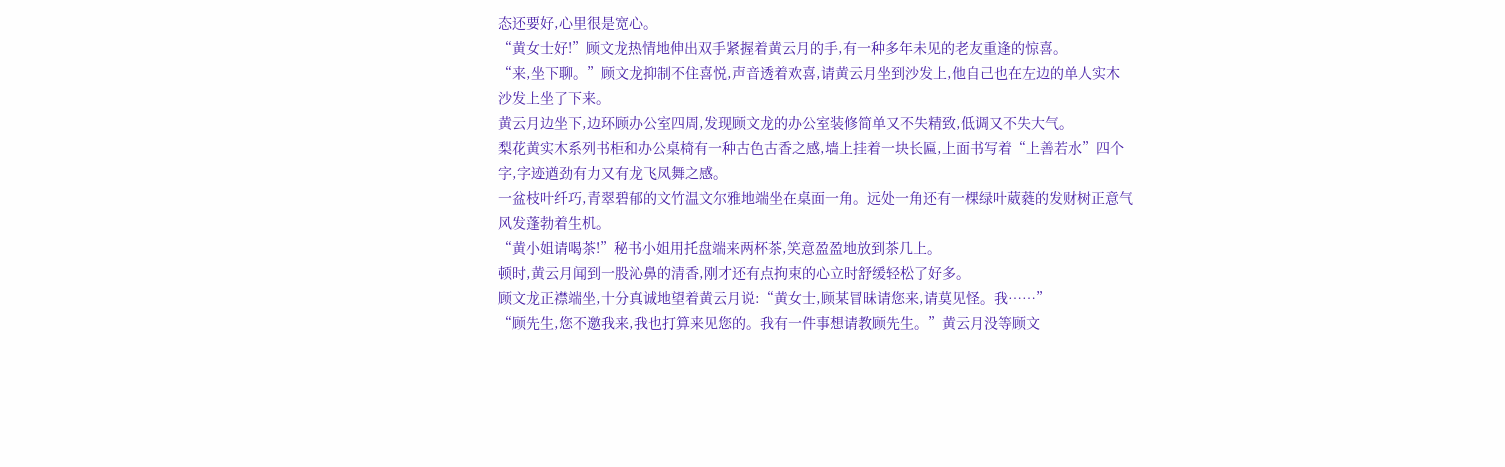态还要好,心里很是宽心。
“黄女士好!”顾文龙热情地伸出双手紧握着黄云月的手,有一种多年未见的老友重逢的惊喜。
“来,坐下聊。”顾文龙抑制不住喜悦,声音透着欢喜,请黄云月坐到沙发上,他自己也在左边的单人实木沙发上坐了下来。
黄云月边坐下,边环顾办公室四周,发现顾文龙的办公室装修简单又不失精致,低调又不失大气。
梨花黄实木系列书柜和办公桌椅有一种古色古香之感,墙上挂着一块长匾,上面书写着“上善若水”四个字,字迹遒劲有力又有龙飞凤舞之感。
一盆枝叶纤巧,青翠碧郁的文竹温文尔雅地端坐在桌面一角。远处一角还有一棵绿叶葳蕤的发财树正意气风发蓬勃着生机。
“黄小姐请喝茶!”秘书小姐用托盘端来两杯茶,笑意盈盈地放到茶几上。
顿时,黄云月闻到一股沁鼻的清香,刚才还有点拘束的心立时舒缓轻松了好多。
顾文龙正襟端坐,十分真诚地望着黄云月说:“黄女士,顾某冒昧请您来,请莫见怪。我……”
“顾先生,您不邀我来,我也打算来见您的。我有一件事想请教顾先生。”黄云月没等顾文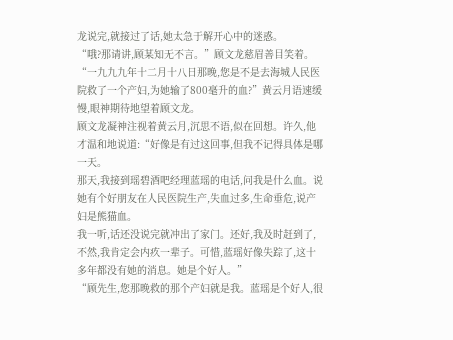龙说完,就接过了话,她太急于解开心中的迷惑。
“哦?那请讲,顾某知无不言。”顾文龙慈眉善目笑着。
“一九九九年十二月十八日那晚,您是不是去海城人民医院救了一个产妇,为她输了800毫升的血?”黄云月语速缓慢,眼神期待地望着顾文龙。
顾文龙凝神注视着黄云月,沉思不语,似在回想。许久,他才温和地说道:“好像是有过这回事,但我不记得具体是哪一天。
那天,我接到瑶碧酒吧经理蓝瑶的电话,问我是什么血。说她有个好朋友在人民医院生产,失血过多,生命垂危,说产妇是熊猫血。
我一听,话还没说完就冲出了家门。还好,我及时赶到了,不然,我肯定会内疚一辈子。可惜,蓝瑶好像失踪了,这十多年都没有她的消息。她是个好人。”
“顾先生,您那晚救的那个产妇就是我。蓝瑶是个好人,很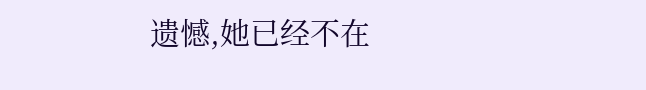遗憾,她已经不在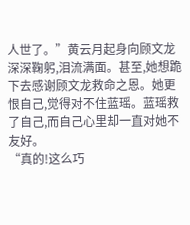人世了。”黄云月起身向顾文龙深深鞠躬,泪流满面。甚至,她想跪下去感谢顾文龙救命之恩。她更恨自己,觉得对不住蓝瑶。蓝瑶救了自己,而自己心里却一直对她不友好。
“真的!这么巧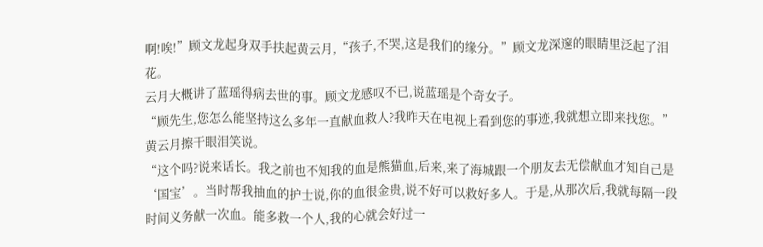啊!唉!”顾文龙起身双手扶起黄云月,“孩子,不哭,这是我们的缘分。”顾文龙深邃的眼睛里泛起了泪花。
云月大概讲了蓝瑶得病去世的事。顾文龙感叹不已,说蓝瑶是个奇女子。
“顾先生,您怎么能坚持这么多年一直献血救人?我昨天在电视上看到您的事迹,我就想立即来找您。”黄云月擦干眼泪笑说。
“这个吗?说来话长。我之前也不知我的血是熊猫血,后来,来了海城跟一个朋友去无偿献血才知自己是‘国宝’。当时帮我抽血的护士说,你的血很金贵,说不好可以救好多人。于是,从那次后,我就每隔一段时间义务献一次血。能多救一个人,我的心就会好过一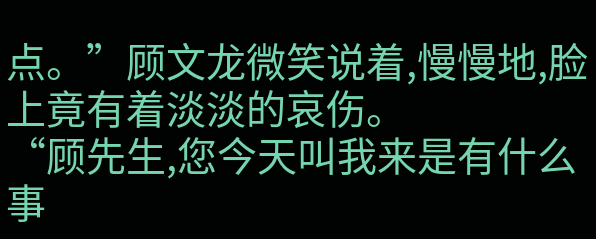点。”顾文龙微笑说着,慢慢地,脸上竟有着淡淡的哀伤。
“顾先生,您今天叫我来是有什么事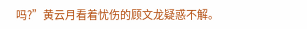吗?”黄云月看着忧伤的顾文龙疑惑不解。